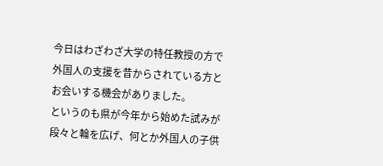今日はわざわざ大学の特任教授の方で外国人の支援を昔からされている方とお会いする機会がありました。
というのも県が今年から始めた試みが段々と輪を広げ、何とか外国人の子供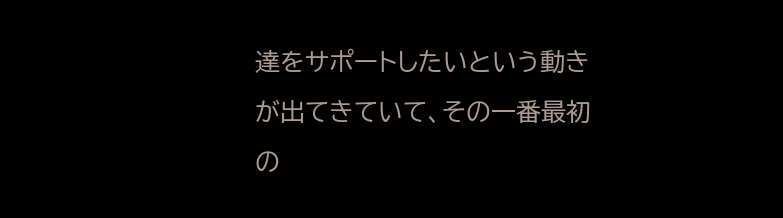達をサポートしたいという動きが出てきていて、その一番最初の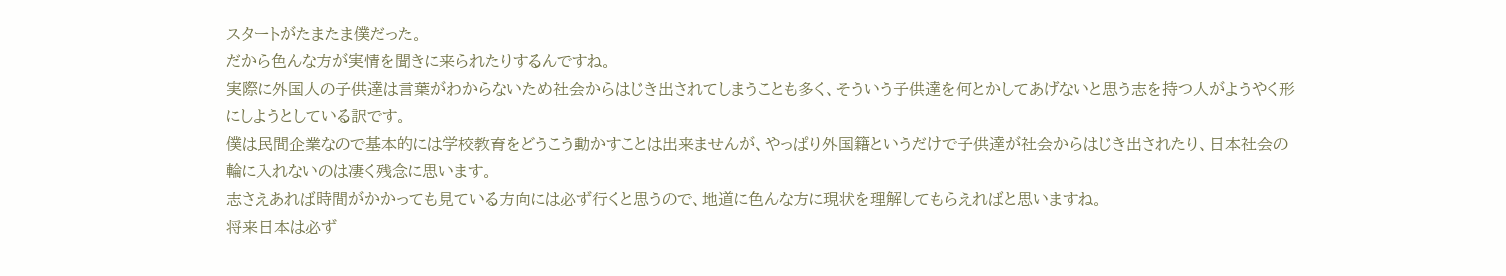スタートがたまたま僕だった。
だから色んな方が実情を聞きに来られたりするんですね。
実際に外国人の子供達は言葉がわからないため社会からはじき出されてしまうことも多く、そういう子供達を何とかしてあげないと思う志を持つ人がようやく形にしようとしている訳です。
僕は民間企業なので基本的には学校教育をどうこう動かすことは出来ませんが、やっぱり外国籍というだけで子供達が社会からはじき出されたり、日本社会の輪に入れないのは凄く残念に思います。
志さえあれば時間がかかっても見ている方向には必ず行くと思うので、地道に色んな方に現状を理解してもらえればと思いますね。
将来日本は必ず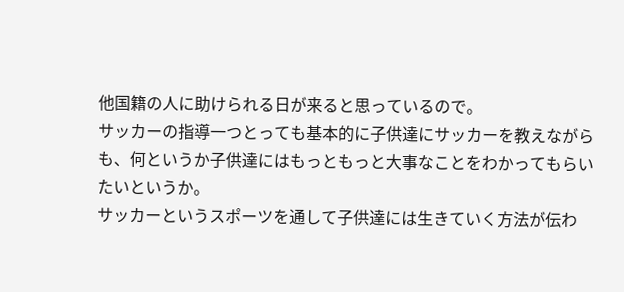他国籍の人に助けられる日が来ると思っているので。
サッカーの指導一つとっても基本的に子供達にサッカーを教えながらも、何というか子供達にはもっともっと大事なことをわかってもらいたいというか。
サッカーというスポーツを通して子供達には生きていく方法が伝わ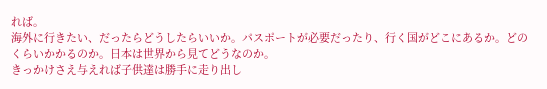れば。
海外に行きたい、だったらどうしたらいいか。パスポートが必要だったり、行く国がどこにあるか。どのくらいかかるのか。日本は世界から見てどうなのか。
きっかけさえ与えれば子供達は勝手に走り出し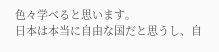色々学べると思います。
日本は本当に自由な国だと思うし、自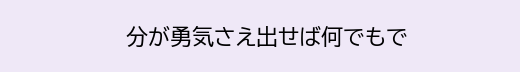分が勇気さえ出せば何でもで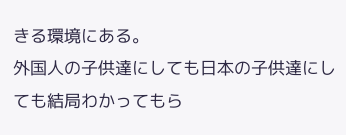きる環境にある。
外国人の子供達にしても日本の子供達にしても結局わかってもら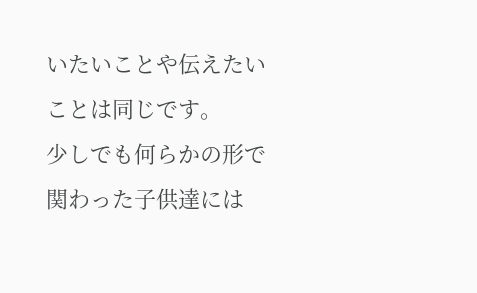いたいことや伝えたいことは同じです。
少しでも何らかの形で関わった子供達には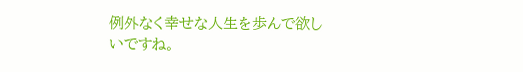例外なく幸せな人生を歩んで欲しいですね。